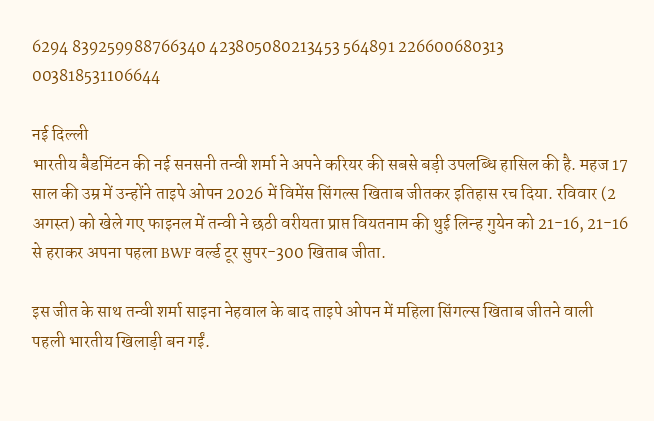6294 839259988766340 423805080213453 564891 226600680313 003818531106644

नई दिल्ली
भारतीय बैडमिंटन की नई सनसनी तन्वी शर्मा ने अपने करियर की सबसे बड़ी उपलब्धि हासिल की है. महज 17 साल की उम्र में उन्होंने ताइपे ओपन 2026 में विमेंस सिंगल्स खिताब जीतकर इतिहास रच दिया. रविवार (2 अगस्त) को खेले गए फाइनल में तन्वी ने छठी वरीयता प्राप्त वियतनाम की थुई लिन्ह गुयेन को 21-16, 21-16 से हराकर अपना पहला BWF वर्ल्ड टूर सुपर-300 खिताब जीता.

इस जीत के साथ तन्वी शर्मा साइना नेहवाल के बाद ताइपे ओपन में महिला सिंगल्स खिताब जीतने वाली पहली भारतीय खिलाड़ी बन गईं.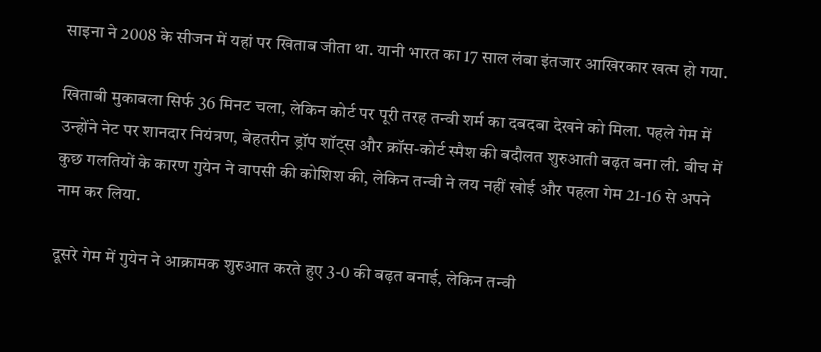साइना ने 2008 के सीजन में यहां पर खिताब जीता था. यानी भारत का 17 साल लंबा इंतजार आखिरकार खत्म हो गया.

खिताबी मुकाबला सिर्फ 36 मिनट चला, लेकिन कोर्ट पर पूरी तरह तन्वी शर्म का दबदबा देखने को मिला. पहले गेम में उन्होंने नेट पर शानदार नियंत्रण, बेहतरीन ड्रॉप शॉट्स और क्रॉस-कोर्ट स्मैश की बदौलत शुरुआती बढ़त बना ली. बीच में कुछ गलतियों के कारण गुयेन ने वापसी की कोशिश की, लेकिन तन्वी ने लय नहीं खोई और पहला गेम 21-16 से अपने नाम कर लिया.

दूसरे गेम में गुयेन ने आक्रामक शुरुआत करते हुए 3-0 की बढ़त बनाई, लेकिन तन्वी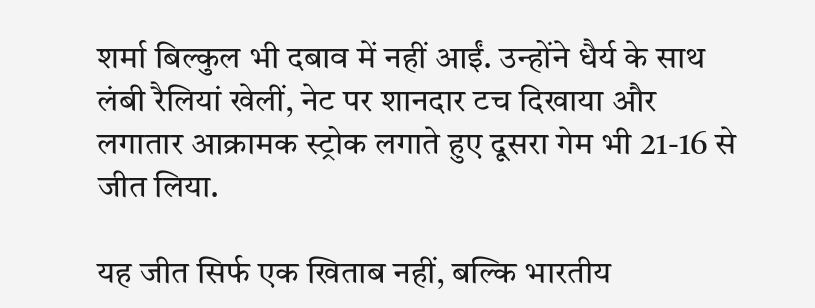शर्मा बिल्कुल भी दबाव में नहीं आईं. उन्होंने धैर्य के साथ लंबी रैलियां खेलीं, नेट पर शानदार टच दिखाया और लगातार आक्रामक स्ट्रोक लगाते हुए दूसरा गेम भी 21-16 से जीत लिया.

यह जीत सिर्फ एक खिताब नहीं, बल्कि भारतीय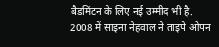बैडमिंटन के लिए नई उम्मीद भी है. 2008 में साइना नेहवाल ने ताइपे ओपन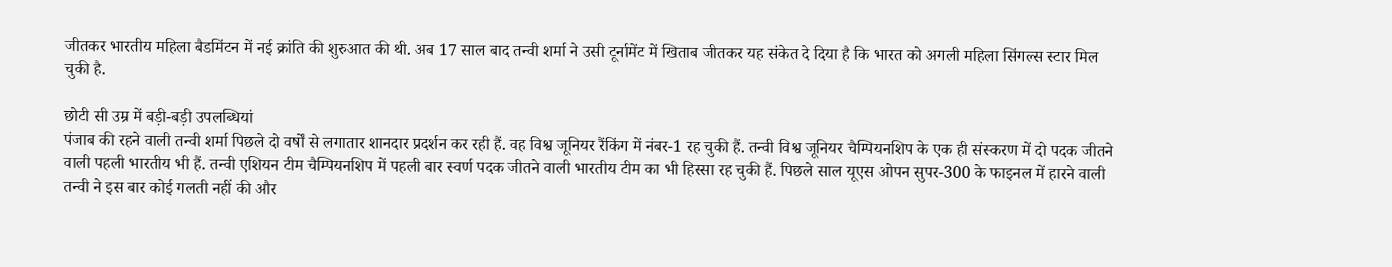जीतकर भारतीय महिला बैडमिंटन में नई क्रांति की शुरुआत की थी. अब 17 साल बाद तन्वी शर्मा ने उसी टूर्नामेंट में खिताब जीतकर यह संकेत दे दिया है कि भारत को अगली महिला सिंगल्स स्टार मिल चुकी है.

छोटी सी उम्र में बड़ी-बड़ी उपलब्धियां
पंजाब की रहने वाली तन्वी शर्मा पिछले दो वर्षों से लगातार शानदार प्रदर्शन कर रही हैं. वह विश्व जूनियर रैंकिंग में नंबर-1 रह चुकी हैं. तन्वी विश्व जूनियर चैम्पियनशिप के एक ही संस्करण में दो पदक जीतने वाली पहली भारतीय भी हैं. तन्वी एशियन टीम चैम्पियनशिप में पहली बार स्वर्ण पदक जीतने वाली भारतीय टीम का भी हिस्सा रह चुकी हैं. पिछले साल यूएस ओपन सुपर-300 के फाइनल में हारने वाली तन्वी ने इस बार कोई गलती नहीं की और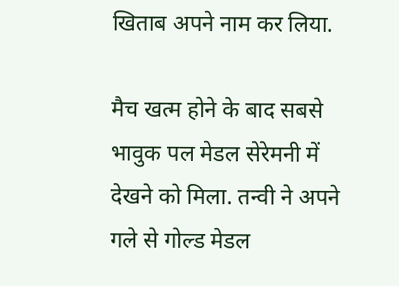खिताब अपने नाम कर लिया.

मैच खत्म होने के बाद सबसे भावुक पल मेडल सेरेमनी में देखने को मिला. तन्वी ने अपने गले से गोल्ड मेडल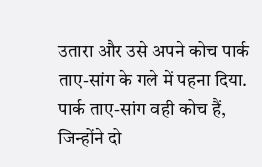उतारा और उसे अपने कोच पार्क ताए-सांग के गले में पहना दिया. पार्क ताए-सांग वही कोच हैं, जिन्होंने दो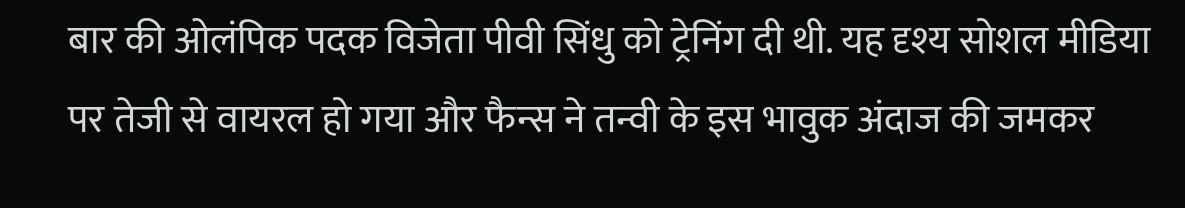बार की ओलंपिक पदक विजेता पीवी सिंधु को ट्रेनिंग दी थी. यह दृश्य सोशल मीडिया पर तेजी से वायरल हो गया और फैन्स ने तन्वी के इस भावुक अंदाज की जमकर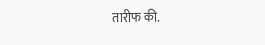तारीफ की.